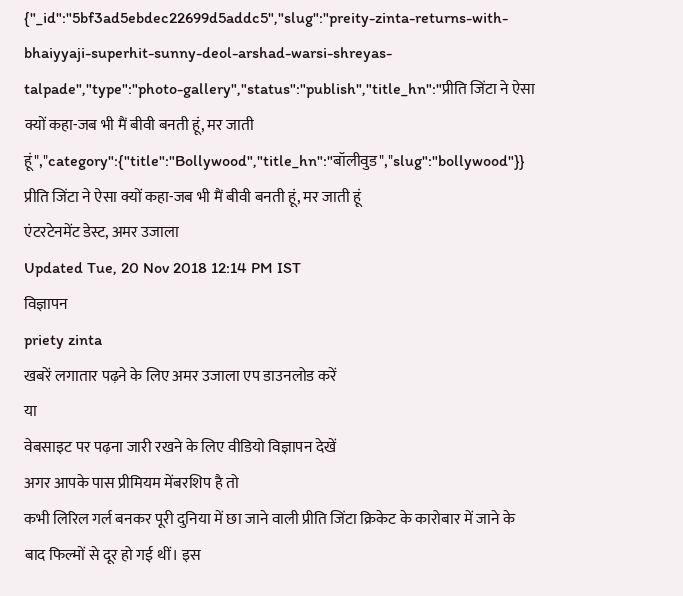{"_id":"5bf3ad5ebdec22699d5addc5","slug":"preity-zinta-returns-with-bhaiyyaji-superhit-sunny-deol-arshad-warsi-shreyas-talpade","type":"photo-gallery","status":"publish","title_hn":"प्रीति जिंटा ने ऐसा क्यों कहा-जब भी मैं बीवी बनती हूं, मर जाती हूं","category":{"title":"Bollywood","title_hn":"बॉलीवुड","slug":"bollywood"}}
प्रीति जिंटा ने ऐसा क्यों कहा-जब भी मैं बीवी बनती हूं, मर जाती हूं
एंटरटेनमेंट डेस्ट, अमर उजाला
Updated Tue, 20 Nov 2018 12:14 PM IST
विज्ञापन
priety zinta
खबरें लगातार पढ़ने के लिए अमर उजाला एप डाउनलोड करें
या
वेबसाइट पर पढ़ना जारी रखने के लिए वीडियो विज्ञापन देखें
अगर आपके पास प्रीमियम मेंबरशिप है तो
कभी लिरिल गर्ल बनकर पूरी दुनिया में छा जाने वाली प्रीति जिंटा क्रिकेट के कारोबार में जाने के बाद फिल्मों से दूर हो गई थीं। इस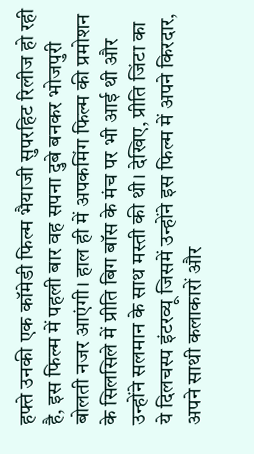हफ्ते उनकी एक कॉमेडी फिल्म भैयाजी सुपरहिट रिलीज हो रही है, इस फिल्म में पहली बार वह सपना दुबे बनकर भोजपुरी बोलती नजर आएंगी। हाल ही में अपकमिंग फिल्म की प्रमोशन के सिलसिले में प्रीति बिग बॉस के मंच पर भी आई थी और उन्होंने सलमान के साथ मस्ती की थी। देखिए, प्रीति जिंटा का ये दिलचस्प इंटरव्यू जिसमें उन्होंने इस फिल्म में अपने किरदार, अपने साथी कलाकारों और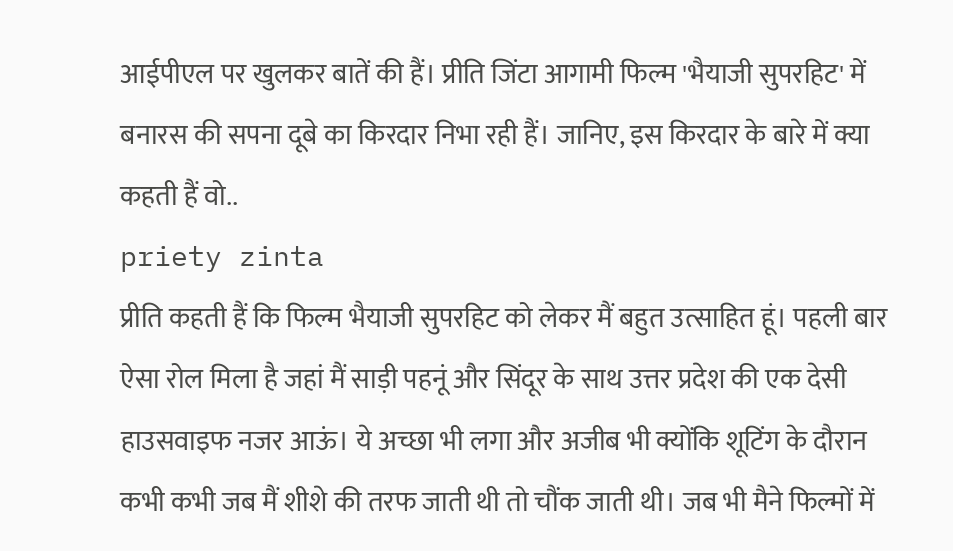आईपीएल पर खुलकर बातें की हैं। प्रीति जिंटा आगामी फिल्म 'भैयाजी सुपरहिट' में बनारस की सपना दूबे का किरदार निभा रही हैं। जानिए, इस किरदार के बारे में क्या कहती हैं वो..
priety zinta
प्रीति कहती हैं कि फिल्म भैयाजी सुपरहिट को लेकर मैं बहुत उत्साहित हूं। पहली बार ऐसा रोल मिला है जहां मैं साड़ी पहनूं और सिंदूर के साथ उत्तर प्रदेश की एक देसी हाउसवाइफ नजर आऊं। ये अच्छा भी लगा और अजीब भी क्योंकि शूटिंग के दौरान कभी कभी जब मैं शीशे की तरफ जाती थी तो चौंक जाती थी। जब भी मैने फिल्मों में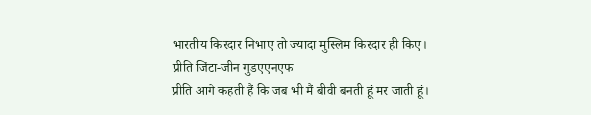भारतीय किरदार निभाए तो ज्यादा मुस्लिम किरदार ही किए।
प्रीति जिंटा-जीन गुडएएनएफ
प्रीति आगे कहती हैं कि जब भी मैं बीवी बनती हूं मर जाती हूं।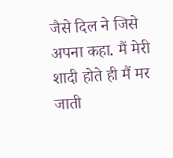जैसे दिल ने जिसे अपना कहा. मैं मेरी शादी होते ही मैं मर जाती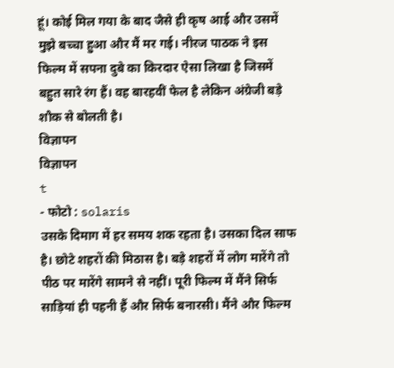हूं। कोई मिल गया के बाद जैसे ही कृष आई और उसमें मुझे बच्चा हुआ और मैं मर गई। नीरज पाठक ने इस फिल्म में सपना दुबे का किरदार ऐसा लिखा है जिसमें बहुत सारे रंग हैं। वह बारहवीं फेल है लेकिन अंग्रेजी बड़े शौक से बोलती है।
विज्ञापन
विज्ञापन
t
- फोटो : solaris
उसके दिमाग में हर समय शक रहता है। उसका दिल साफ है। छोटे शहरों की मिठास है। बड़े शहरों में लोग मारेंगे तो पीठ पर मारेंगे सामने से नहीं। पूरी फिल्म में मैंने सिर्फ साड़ियां ही पहनी हैं और सिर्फ बनारसी। मैंने और फिल्म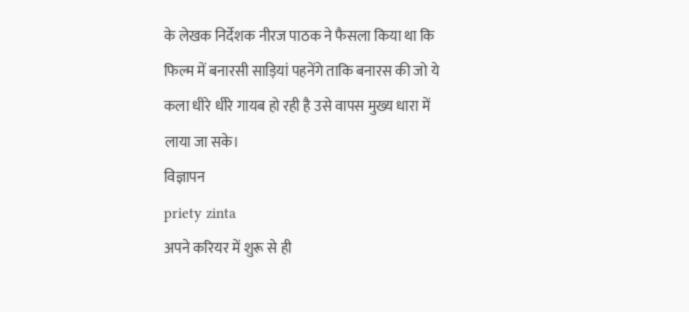के लेखक निर्देशक नीरज पाठक ने फैसला किया था कि फिल्म में बनारसी साड़ियां पहनेंगे ताकि बनारस की जो ये कला धीरे धीरे गायब हो रही है उसे वापस मुख्य धारा में लाया जा सके।
विज्ञापन
priety zinta
अपने करियर में शुरू से ही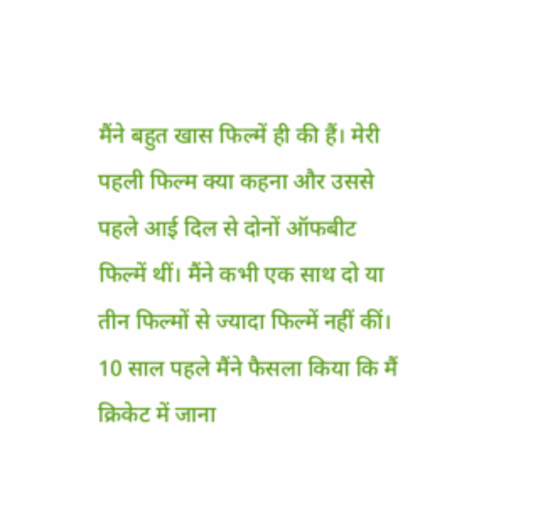मैंने बहुत खास फिल्में ही की हैं। मेरी पहली फिल्म क्या कहना और उससे पहले आई दिल से दोनों ऑफबीट फिल्में थीं। मैंने कभी एक साथ दो या तीन फिल्मों से ज्यादा फिल्में नहीं कीं। 10 साल पहले मैंने फैसला किया कि मैं क्रिकेट में जाना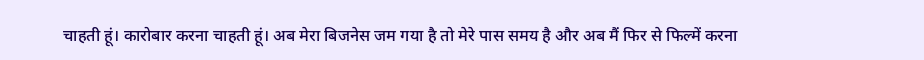चाहती हूं। कारोबार करना चाहती हूं। अब मेरा बिजनेस जम गया है तो मेरे पास समय है और अब मैं फिर से फिल्में करना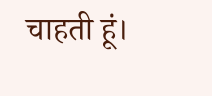चाहती हूं।